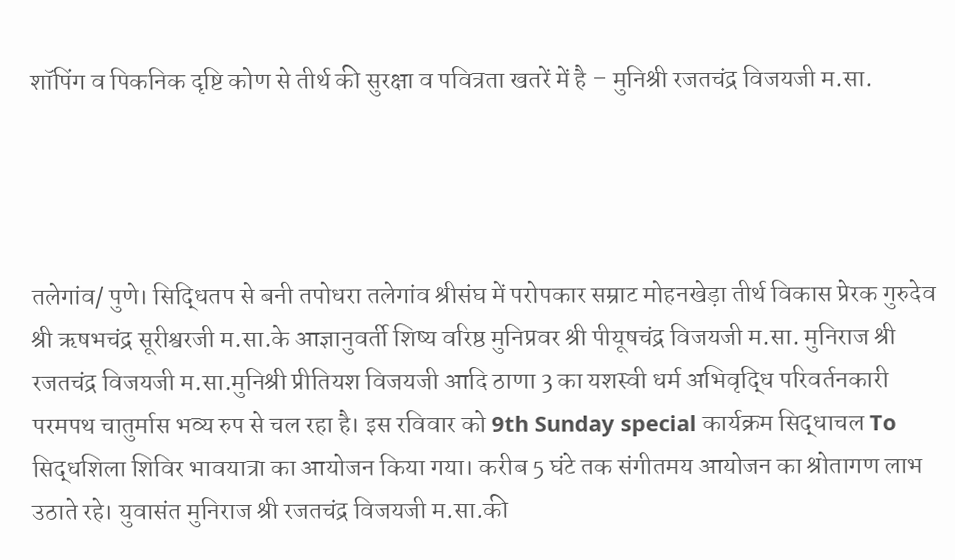शॉपिंग व पिकनिक दृष्टि कोण से तीर्थ की सुरक्षा व पवित्रता खतरें में है – मुनिश्री रजतचंद्र विजयजी म.सा.




तलेगांव/ पुणे। सिद्धितप से बनी तपोधरा तलेगांव श्रीसंघ में परोपकार सम्राट मोहनखेड़ा तीर्थ विकास प्रेरक गुरुदेव श्री ऋषभचंद्र सूरीश्वरजी म.सा.के आज्ञानुवर्ती शिष्य वरिष्ठ मुनिप्रवर श्री पीयूषचंद्र विजयजी म.सा. मुनिराज श्री रजतचंद्र विजयजी म.सा.मुनिश्री प्रीतियश विजयजी आदि ठाणा 3 का यशस्वी धर्म अभिवृद्धि परिवर्तनकारी परमपथ चातुर्मास भव्य रुप से चल रहा है। इस रविवार को 9th Sunday special कार्यक्रम सिद्धाचल To सिद्धशिला शिविर भावयात्रा का आयोजन किया गया। करीब 5 घंटे तक संगीतमय आयोजन का श्रोतागण लाभ उठाते रहे। युवासंत मुनिराज श्री रजतचंद्र विजयजी म.सा.की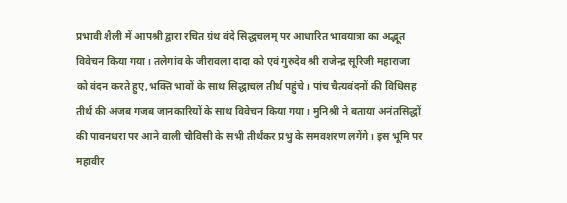प्रभावी शैली में आपश्री द्वारा रचित ग्रंथ वंदे सिद्धचलम् पर आधारित भावयात्रा का अद्भूत विवेचन किया गया। तलेगांव के जीरावला दादा को एवं गुरुदेव श्री राजेन्द्र सूरिजी महाराजा को वंदन करते हुए,भक्ति भावों के साथ सिद्धाचल तीर्थ पहुंचे। पांच चैत्यवंदनों की विधिसह तीर्थ की अजब गजब जानकारियों के साथ विवेचन किया गया। मुनिश्री ने बताया अनंतसिद्धों की पावनधरा पर आने वाली चौविसी के सभी तीर्थंकर प्रभु के समवशरण लगेंगे। इस भूमि पर महावीर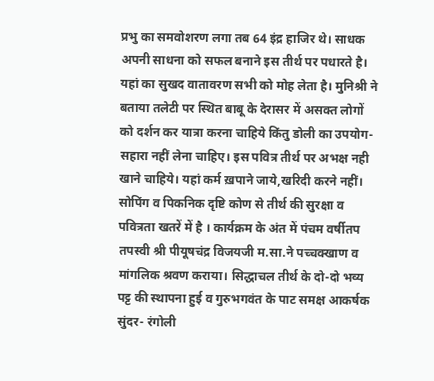प्रभु का समवोशरण लगा तब 64 इंद्र हाजिर थे। साधक अपनी साधना को सफल बनाने इस तीर्थ पर पधारते है। यहां का सुखद वातावरण सभी को मोह लेता है। मुनिश्री ने बताया तलेटी पर स्थित बाबू के देरासर में असक्त लोगों को दर्शन कर यात्रा करना चाहिये किंतु डोली का उपयोग-सहारा नहीं लेना चाहिए। इस पवित्र तीर्थ पर अभक्ष नही खाने चाहिये। यहां कर्म ख़पाने जाये,खरिदी करने नहीं। सोपिंग व पिकनिक दृष्टि कोण से तीर्थ की सुरक्षा व पवित्रता खतरें में है । कार्यक्रम के अंत में पंचम वर्षीतप तपस्वी श्री पीयूषचंद्र विजयजी म.सा.ने पच्चक्खाण व मांगलिक श्रवण कराया। सिद्धाचल तीर्थ के दो-दो भव्य पट्ट की स्थापना हुई व गुरुभगवंत के पाट समक्ष आकर्षक सुंदर- रंगोली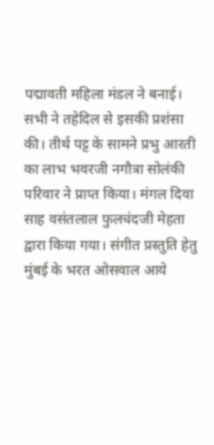पद्मावती महिला मंडल ने बनाई। सभी ने तहेदिल से इसकी प्रशंसा की। तीर्थ पट्ट के सामने प्रभु आरती का लाभ भवरजी नगौत्रा सोलंकी परिवार ने प्राप्त किया। मंगल दिवा
साह वसंतलाल फुलचंदजी मेहता द्वारा किया गया। संगीत प्रस्तुति हेतु मुंबई के भरत ओसवाल आये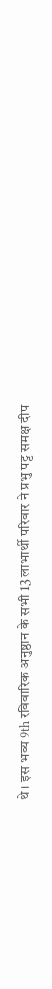थे। इस भव्य 9th रविवारिक अनुष्ठान के सभी 13 लाभार्थी परिवार ने प्रभु पट्ट समक्ष दीप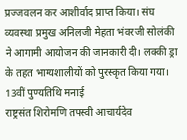प्रज्जवलन कर आशीर्वाद प्राप्त किया। संघ व्यवस्था प्रमुख अनिलजी मेहता भंवरजी सोलंकी ने आगामी आयोजन की जानकारी दी। लक्की ड्रा के तहत भाग्यशालीयों को पुरस्कृत किया गया।
13वीं पुण्यतिथि मनाई
राष्ट्रसंत शिरोमणि तपस्वी आचार्यदेव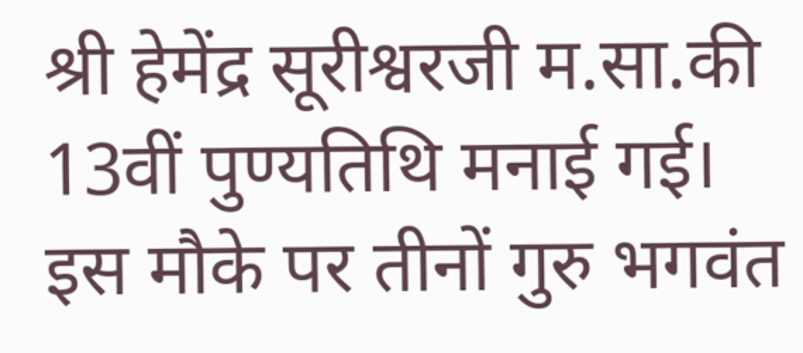श्री हेमेंद्र सूरीश्वरजी म.सा.की 13वीं पुण्यतिथि मनाई गई। इस मौके पर तीनों गुरु भगवंत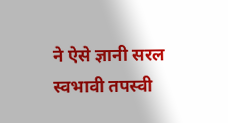ने ऐसे ज्ञानी सरल स्वभावी तपस्वी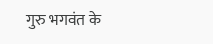गुरु भगवंत के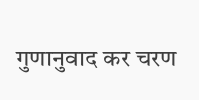गुणानुवाद कर चरण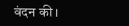वंदन की।